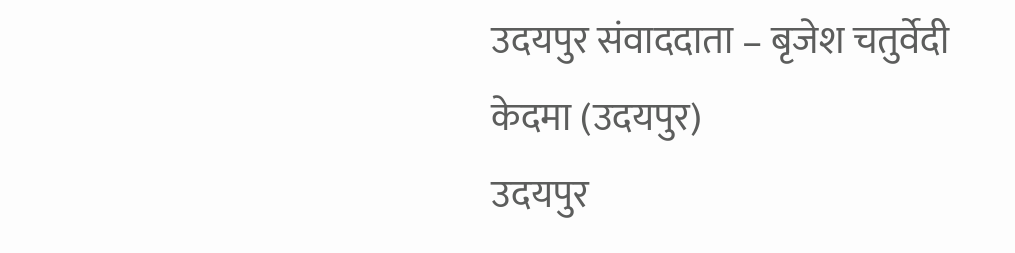उदयपुर संवाददाता – बृजेश चतुर्वेदी
केदमा (उदयपुर)
उदयपुर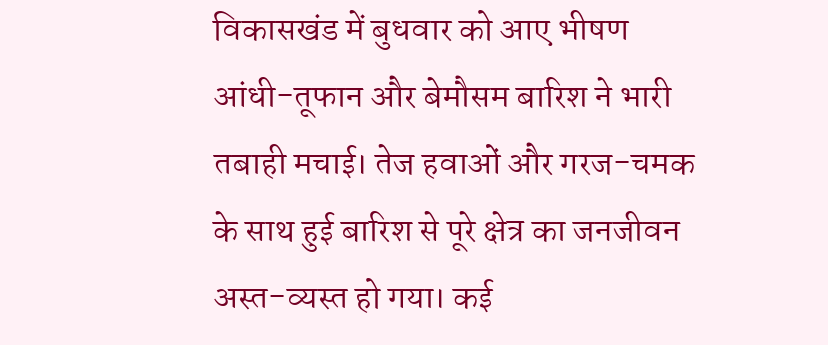विकासखंड में बुधवार को आए भीषण आंधी-तूफान और बेमौसम बारिश ने भारी तबाही मचाई। तेज हवाओं और गरज-चमक के साथ हुई बारिश से पूरे क्षेत्र का जनजीवन अस्त-व्यस्त हो गया। कई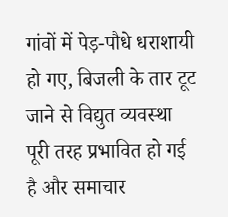गांवों में पेड़-पौधे धराशायी हो गए, बिजली के तार टूट जाने से विद्युत व्यवस्था पूरी तरह प्रभावित हो गई है और समाचार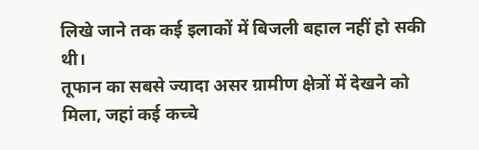लिखे जाने तक कई इलाकों में बिजली बहाल नहीं हो सकी थी।
तूफान का सबसे ज्यादा असर ग्रामीण क्षेत्रों में देखने को मिला, जहां कई कच्चे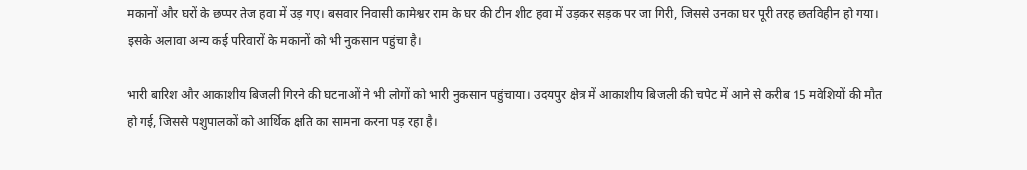मकानों और घरों के छप्पर तेज हवा में उड़ गए। बसवार निवासी कामेश्वर राम के घर की टीन शीट हवा में उड़कर सड़क पर जा गिरी, जिससे उनका घर पूरी तरह छतविहीन हो गया। इसके अलावा अन्य कई परिवारों के मकानों को भी नुकसान पहुंचा है।

भारी बारिश और आकाशीय बिजली गिरने की घटनाओं ने भी लोगों को भारी नुकसान पहुंचाया। उदयपुर क्षेत्र में आकाशीय बिजली की चपेट में आने से करीब 15 मवेशियों की मौत हो गई, जिससे पशुपालकों को आर्थिक क्षति का सामना करना पड़ रहा है।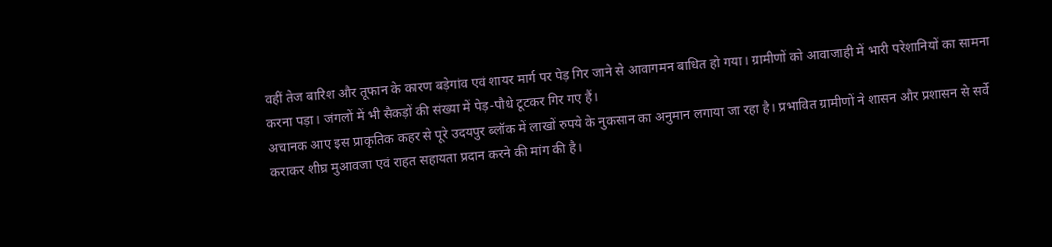वहीं तेज बारिश और तूफान के कारण बड़ेगांव एवं शायर मार्ग पर पेड़ गिर जाने से आवागमन बाधित हो गया। ग्रामीणों को आवाजाही में भारी परेशानियों का सामना करना पड़ा। जंगलों में भी सैकड़ों की संख्या में पेड़-पौधे टूटकर गिर गए हैं।
अचानक आए इस प्राकृतिक कहर से पूरे उदयपुर ब्लॉक में लाखों रुपये के नुकसान का अनुमान लगाया जा रहा है। प्रभावित ग्रामीणों ने शासन और प्रशासन से सर्वे कराकर शीघ्र मुआवजा एवं राहत सहायता प्रदान करने की मांग की है।